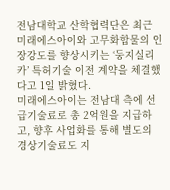전남대학교 산학협력단은 최근 미래에스아이와 고무화합물의 인장강도를 향상시키는 ‘둥지실리카’ 특허기술 이전 계약을 체결했다고 1일 밝혔다.
미래에스아이는 전남대 측에 선급기술료로 총 2억원을 지급하고, 향후 사업화를 통해 별도의 경상기술료도 지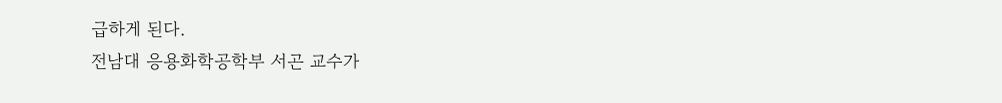급하게 된다.
전남대 응용화학공학부 서곤 교수가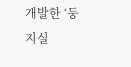개발한 ‘둥지실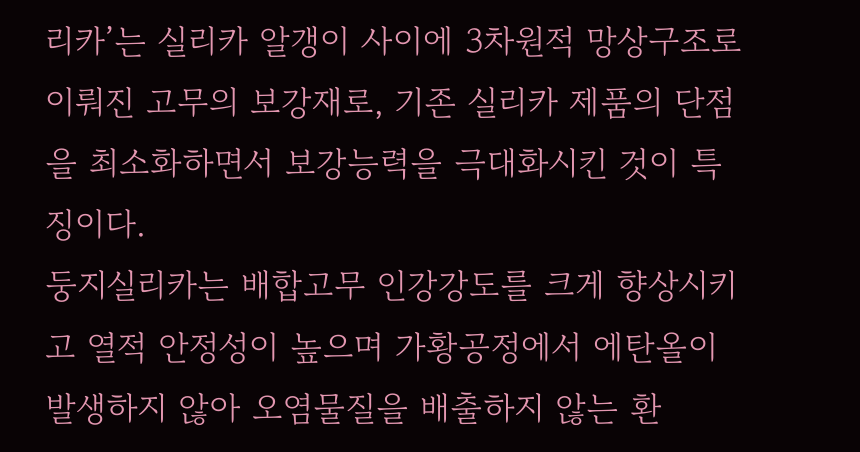리카’는 실리카 알갱이 사이에 3차원적 망상구조로 이뤄진 고무의 보강재로, 기존 실리카 제품의 단점을 최소화하면서 보강능력을 극대화시킨 것이 특징이다.
둥지실리카는 배합고무 인강강도를 크게 향상시키고 열적 안정성이 높으며 가황공정에서 에탄올이 발생하지 않아 오염물질을 배출하지 않는 환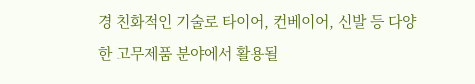경 친화적인 기술로 타이어, 컨베이어, 신발 등 다양한 고무제품 분야에서 활용될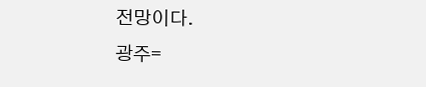전망이다.
광주=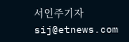서인주기자 sij@etnews.com